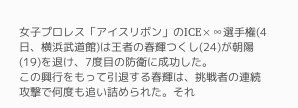女子プロレス「アイスリボン」のICE×∞選手権(4日、横浜武道館)は王者の春輝つくし(24)が朝陽(19)を退け、7度目の防衛に成功した。
この興行をもって引退する春輝は、挑戦者の連続攻撃で何度も追い詰められた。それ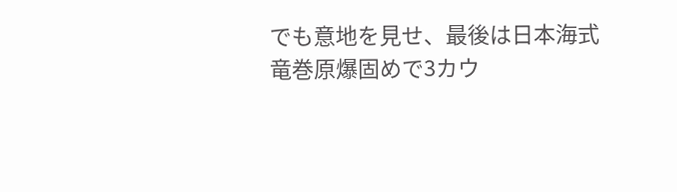でも意地を見せ、最後は日本海式竜巻原爆固めで3カウ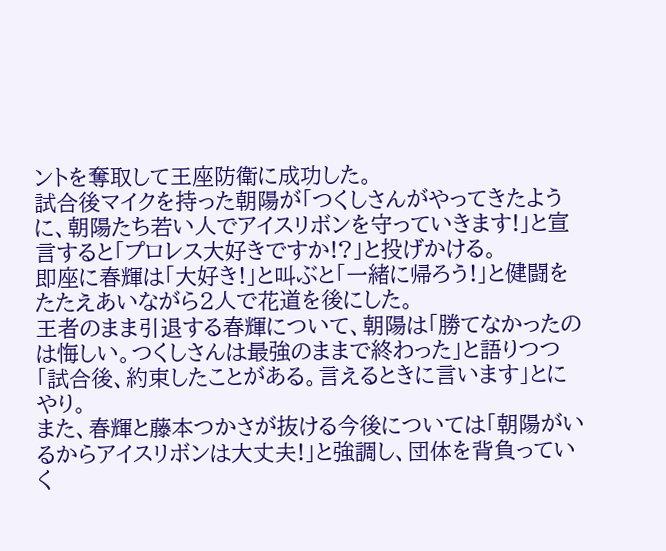ントを奪取して王座防衛に成功した。
試合後マイクを持った朝陽が「つくしさんがやってきたように、朝陽たち若い人でアイスリボンを守っていきます!」と宣言すると「プロレス大好きですか!?」と投げかける。
即座に春輝は「大好き!」と叫ぶと「一緒に帰ろう!」と健闘をたたえあいながら2人で花道を後にした。
王者のまま引退する春輝について、朝陽は「勝てなかったのは悔しい。つくしさんは最強のままで終わった」と語りつつ「試合後、約束したことがある。言えるときに言います」とにやり。
また、春輝と藤本つかさが抜ける今後については「朝陽がいるからアイスリボンは大丈夫!」と強調し、団体を背負っていく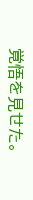覚悟を見せた。